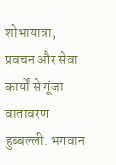शोभायात्रा, प्रवचन और सेवा कार्यों से गूंजा वातावरण
हुब्बल्ली. भगवान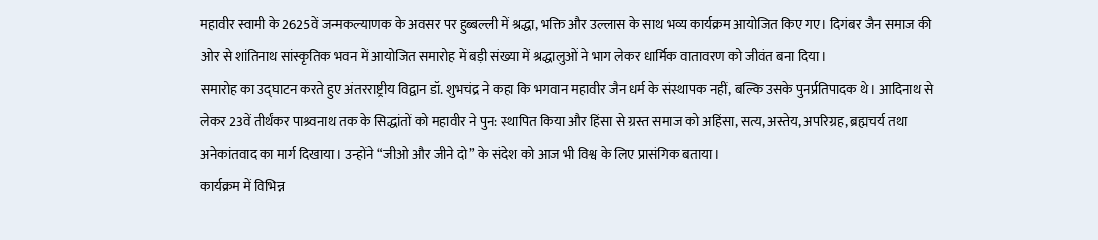महावीर स्वामी के 2625वें जन्मकल्याणक के अवसर पर हुब्बल्ली में श्रद्धा, भक्ति और उल्लास के साथ भव्य कार्यक्रम आयोजित किए गए। दिगंबर जैन समाज की ओर से शांतिनाथ सांस्कृतिक भवन में आयोजित समारोह में बड़ी संख्या में श्रद्धालुओं ने भाग लेकर धार्मिक वातावरण को जीवंत बना दिया।
समारोह का उद्घाटन करते हुए अंतरराष्ट्रीय विद्वान डॉ. शुभचंद्र ने कहा कि भगवान महावीर जैन धर्म के संस्थापक नहीं, बल्कि उसके पुनर्प्रतिपादक थे। आदिनाथ से लेकर 23वें तीर्थंकर पाश्र्वनाथ तक के सिद्धांतों को महावीर ने पुन: स्थापित किया और हिंसा से ग्रस्त समाज को अहिंसा, सत्य, अस्तेय, अपरिग्रह, ब्रह्मचर्य तथा अनेकांतवाद का मार्ग दिखाया। उन्होंने “जीओ और जीने दो” के संदेश को आज भी विश्व के लिए प्रासंगिक बताया।
कार्यक्रम में विभिन्न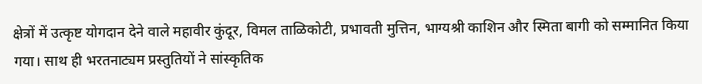क्षेत्रों में उत्कृष्ट योगदान देने वाले महावीर कुंदूर, विमल ताळिकोटी, प्रभावती मुत्तिन, भाग्यश्री काशिन और स्मिता बागी को सम्मानित किया गया। साथ ही भरतनाट्यम प्रस्तुतियों ने सांस्कृतिक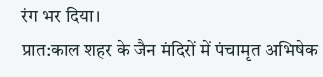रंग भर दिया।
प्रात:काल शहर के जैन मंदिरों में पंचामृत अभिषेक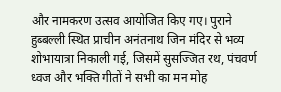और नामकरण उत्सव आयोजित किए गए। पुराने हुब्बल्ली स्थित प्राचीन अनंतनाथ जिन मंदिर से भव्य शोभायात्रा निकाली गई, जिसमें सुसज्जित रथ, पंचवर्ण ध्वज और भक्ति गीतों ने सभी का मन मोह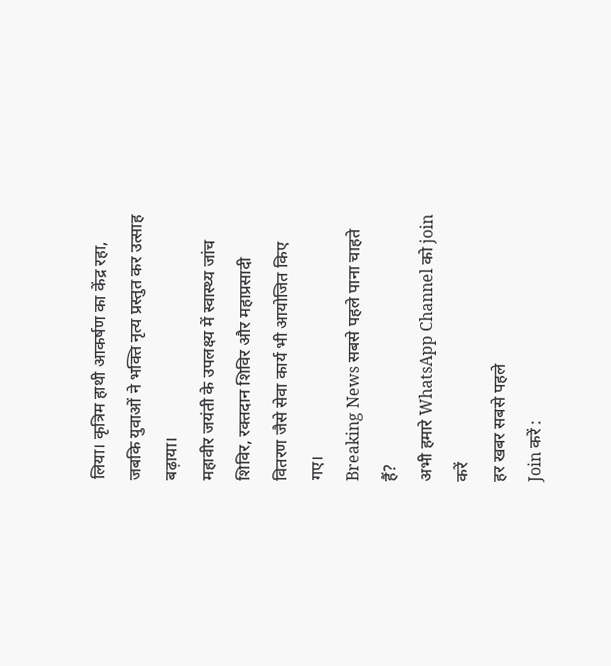लिया। कृत्रिम हाथी आकर्षण का केंद्र रहा, जबकि युवाओं ने भक्ति नृत्य प्रस्तुत कर उत्साह बढ़ाया।
महावीर जयंती के उपलक्ष्य में स्वास्थ्य जांच शिविर, रक्तदान शिविर और महाप्रसादी वितरण जैसे सेवा कार्य भी आयोजित किए गए।
Breaking News सबसे पहले पाना चाहते हैं?
अभी हमारे WhatsApp Channel को join करें
हर खबर सबसे पहले
Join करें :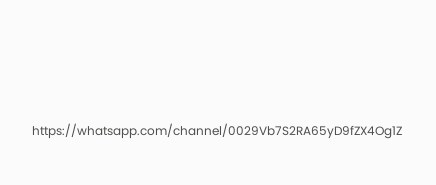https://whatsapp.com/channel/0029Vb7S2RA65yD9fZX4Og1Z